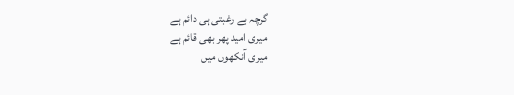گرچہ بے رغبتی ہی دائم ہے
میری امید پھر بھی قائم ہے
میری آنکھوں میں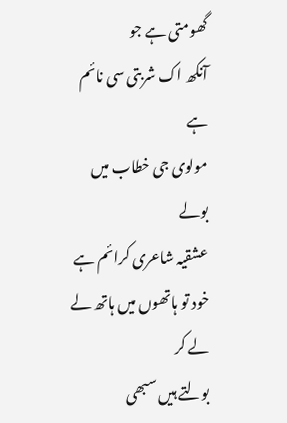گھومتی ہے جو
آنکھ اک شربتی سی نائم ہے
مولوی جی خطاب میں بولے
عشقیہ شاعری کرائم ہے
خود تو ہاتھوں میں ہاتھ لے لے کر
بولتے ہیں سبھی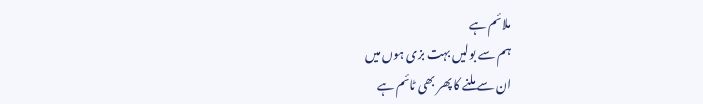ملائم ہے
ہم سے بولیں بہت بزی ہوں میں
ان سے ملنے کا پھر بھی ٹائم ہے